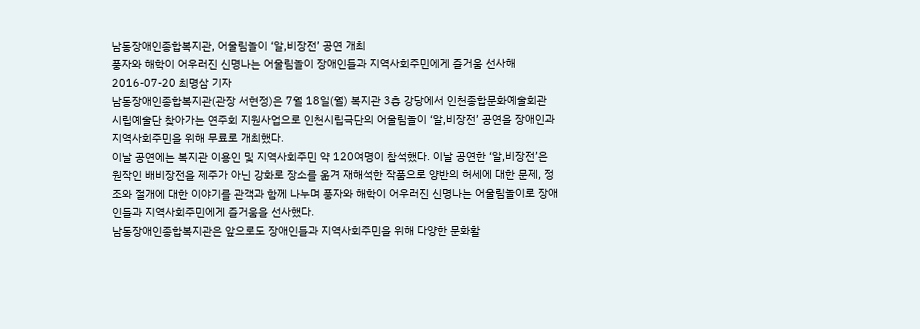남동장애인종합복지관, 어울림놀이 ‘알,비장전’ 공연 개최
풍자와 해학이 어우러진 신명나는 어울림놀이 장애인들과 지역사회주민에게 즐거움 선사해
2016-07-20 최명삼 기자
남동장애인종합복지관(관장 서현정)은 7월 18일(월) 복지관 3층 강당에서 인천종합문화예술회관 시립예술단 찾아가는 연주회 지원사업으로 인천시립극단의 어울림놀이 ‘알,비장전’ 공연을 장애인과 지역사회주민을 위해 무료로 개최했다.
이날 공연에는 복지관 이용인 및 지역사회주민 약 120여명이 참석했다. 이날 공연한 ‘알,비장전’은 원작인 배비장전을 제주가 아닌 강화로 장소를 옮겨 재해석한 작품으로 양반의 허세에 대한 문제, 정조와 절개에 대한 이야기를 관객과 함께 나누며 풍자와 해학이 어우러진 신명나는 어울림놀이로 장애인들과 지역사회주민에게 즐거움을 선사했다.
남동장애인종합복지관은 앞으로도 장애인들과 지역사회주민을 위해 다양한 문화활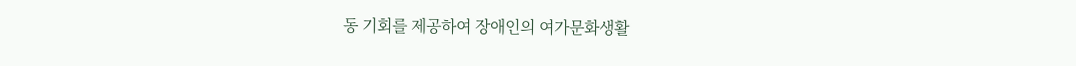동 기회를 제공하여 장애인의 여가문화생활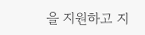을 지원하고 지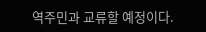역주민과 교류할 예정이다.